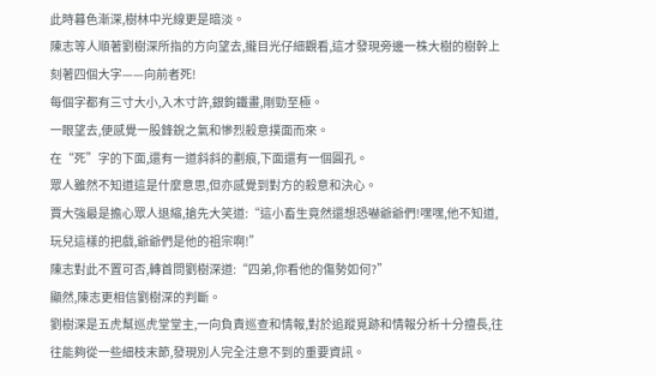此時暮色漸深,樹林中光線更是暗淡。
陳志等人順著劉樹深所指的方向望去,攏目光仔細觀看,這才發現旁邊一株大樹的樹幹上刻著四個大字——向前者死!
每個字都有三寸大小,入木寸許,銀鉤鐵畫,剛勁至極。
一眼望去,便感覺一股鋒銳之氣和慘烈殺意撲面而來。
在“死”字的下面,還有一道斜斜的劃痕,下面還有一個圓孔。
眾人雖然不知道這是什麼意思,但亦感覺到對方的殺意和決心。
賈大強最是擔心眾人退縮,搶先大笑道:“這小畜生竟然還想恐嚇爺爺們!嘿嘿,他不知道,玩兒這樣的把戲,爺爺們是他的祖宗啊!”
陳志對此不置可否,轉首問劉樹深道:“四弟,你看他的傷勢如何?”
顯然,陳志更相信劉樹深的判斷。
劉樹深是五虎幫巡虎堂堂主,一向負責巡查和情報,對於追蹤覓跡和情報分析十分擅長,往往能夠從一些細枝末節,發現別人完全注意不到的重要資訊。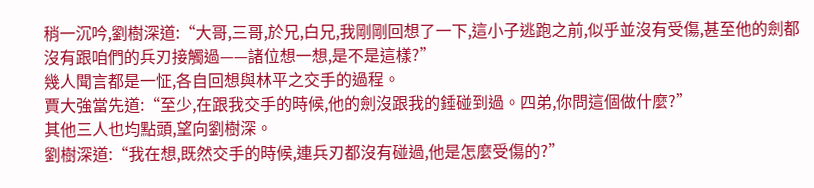稍一沉吟,劉樹深道:“大哥,三哥,於兄,白兄,我剛剛回想了一下,這小子逃跑之前,似乎並沒有受傷,甚至他的劍都沒有跟咱們的兵刃接觸過——諸位想一想,是不是這樣?”
幾人聞言都是一怔,各自回想與林平之交手的過程。
賈大強當先道:“至少,在跟我交手的時候,他的劍沒跟我的錘碰到過。四弟,你問這個做什麼?”
其他三人也均點頭,望向劉樹深。
劉樹深道:“我在想,既然交手的時候,連兵刃都沒有碰過,他是怎麼受傷的?”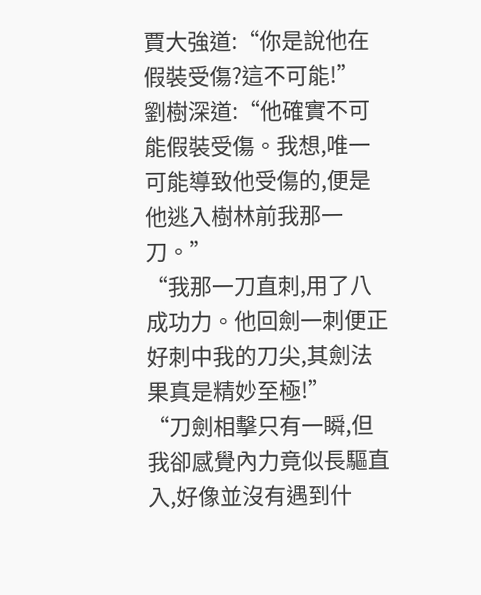賈大強道:“你是說他在假裝受傷?這不可能!”
劉樹深道:“他確實不可能假裝受傷。我想,唯一可能導致他受傷的,便是他逃入樹林前我那一刀。”
“我那一刀直刺,用了八成功力。他回劍一刺便正好刺中我的刀尖,其劍法果真是精妙至極!”
“刀劍相擊只有一瞬,但我卻感覺內力竟似長驅直入,好像並沒有遇到什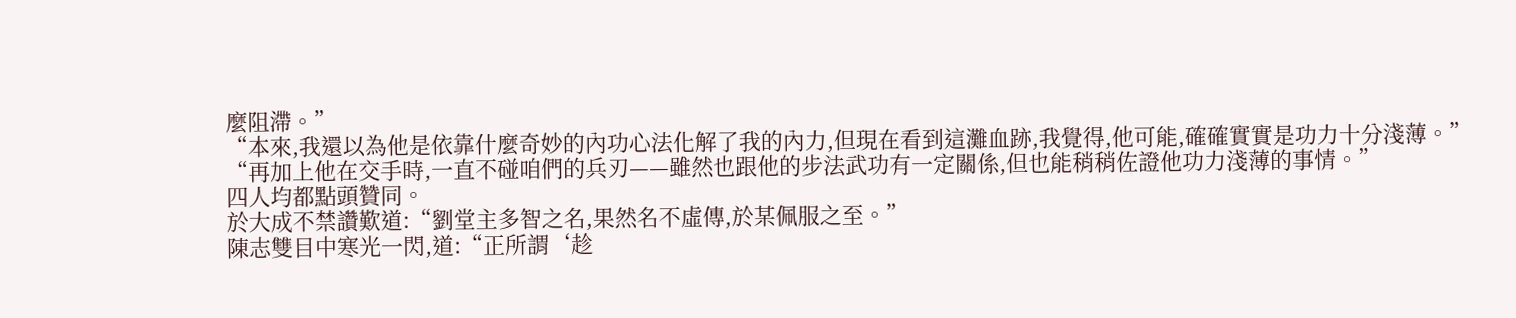麼阻滯。”
“本來,我還以為他是依靠什麼奇妙的內功心法化解了我的內力,但現在看到這灘血跡,我覺得,他可能,確確實實是功力十分淺薄。”
“再加上他在交手時,一直不碰咱們的兵刃——雖然也跟他的步法武功有一定關係,但也能稍稍佐證他功力淺薄的事情。”
四人均都點頭贊同。
於大成不禁讚歎道:“劉堂主多智之名,果然名不虛傳,於某佩服之至。”
陳志雙目中寒光一閃,道:“正所謂‘趁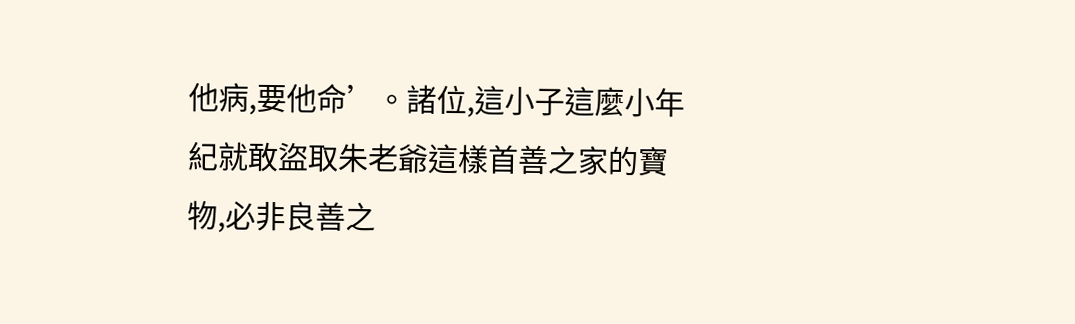他病,要他命’。諸位,這小子這麼小年紀就敢盜取朱老爺這樣首善之家的寶物,必非良善之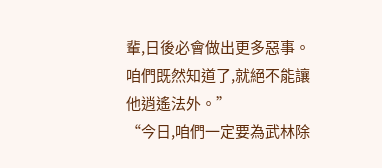輩,日後必會做出更多惡事。咱們既然知道了,就絕不能讓他逍遙法外。”
“今日,咱們一定要為武林除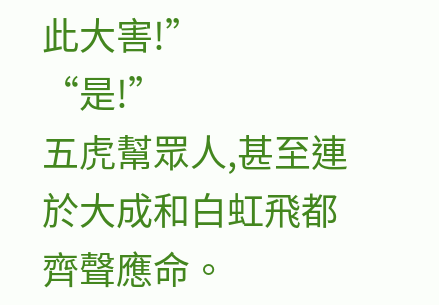此大害!”
“是!”
五虎幫眾人,甚至連於大成和白虹飛都齊聲應命。